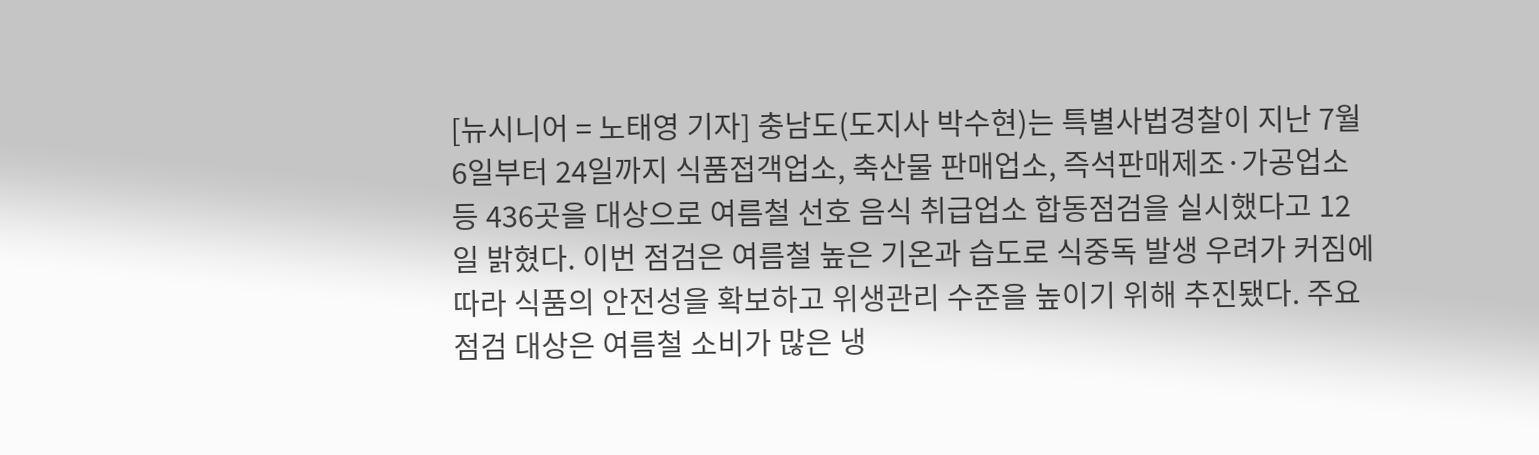[뉴시니어 = 노태영 기자] 충남도(도지사 박수현)는 특별사법경찰이 지난 7월 6일부터 24일까지 식품접객업소, 축산물 판매업소, 즉석판매제조·가공업소 등 436곳을 대상으로 여름철 선호 음식 취급업소 합동점검을 실시했다고 12일 밝혔다. 이번 점검은 여름철 높은 기온과 습도로 식중독 발생 우려가 커짐에 따라 식품의 안전성을 확보하고 위생관리 수준을 높이기 위해 추진됐다. 주요 점검 대상은 여름철 소비가 많은 냉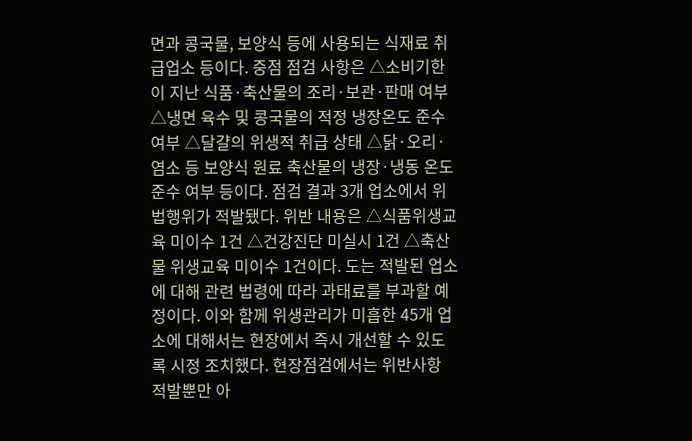면과 콩국물, 보양식 등에 사용되는 식재료 취급업소 등이다. 중점 점검 사항은 △소비기한이 지난 식품·축산물의 조리·보관·판매 여부 △냉면 육수 및 콩국물의 적정 냉장온도 준수 여부 △달걀의 위생적 취급 상태 △닭·오리·염소 등 보양식 원료 축산물의 냉장·냉동 온도 준수 여부 등이다. 점검 결과 3개 업소에서 위법행위가 적발됐다. 위반 내용은 △식품위생교육 미이수 1건 △건강진단 미실시 1건 △축산물 위생교육 미이수 1건이다. 도는 적발된 업소에 대해 관련 법령에 따라 과태료를 부과할 예정이다. 이와 함께 위생관리가 미흡한 45개 업소에 대해서는 현장에서 즉시 개선할 수 있도록 시정 조치했다. 현장점검에서는 위반사항 적발뿐만 아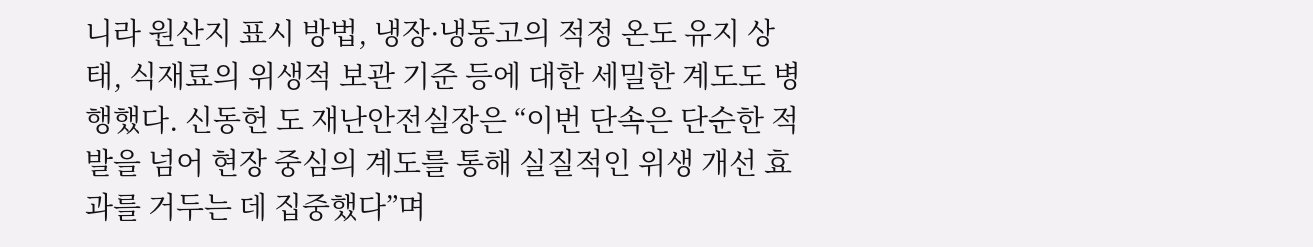니라 원산지 표시 방법, 냉장·냉동고의 적정 온도 유지 상태, 식재료의 위생적 보관 기준 등에 대한 세밀한 계도도 병행했다. 신동헌 도 재난안전실장은 “이번 단속은 단순한 적발을 넘어 현장 중심의 계도를 통해 실질적인 위생 개선 효과를 거두는 데 집중했다”며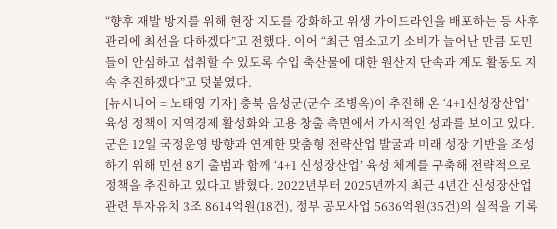“향후 재발 방지를 위해 현장 지도를 강화하고 위생 가이드라인을 배포하는 등 사후 관리에 최선을 다하겠다”고 전했다. 이어 “최근 염소고기 소비가 늘어난 만큼 도민들이 안심하고 섭취할 수 있도록 수입 축산물에 대한 원산지 단속과 계도 활동도 지속 추진하겠다”고 덧붙였다.
[뉴시니어 = 노태영 기자] 충북 음성군(군수 조병옥)이 추진해 온 ‘4+1신성장산업’ 육성 정책이 지역경제 활성화와 고용 창출 측면에서 가시적인 성과를 보이고 있다. 군은 12일 국정운영 방향과 연계한 맞춤형 전략산업 발굴과 미래 성장 기반을 조성하기 위해 민선 8기 출범과 함께 ‘4+1 신성장산업’ 육성 체계를 구축해 전략적으로 정책을 추진하고 있다고 밝혔다. 2022년부터 2025년까지 최근 4년간 신성장산업 관련 투자유치 3조 8614억원(18건), 정부 공모사업 5636억원(35건)의 실적을 기록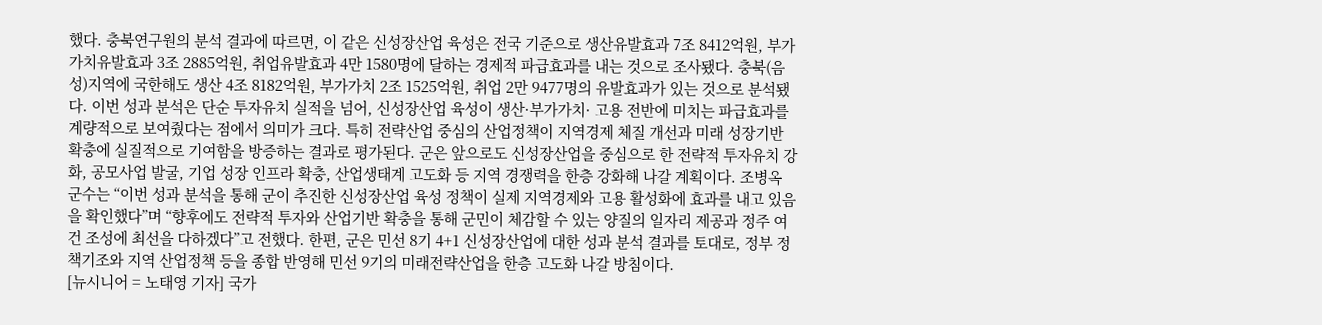했다. 충북연구원의 분석 결과에 따르면, 이 같은 신성장산업 육성은 전국 기준으로 생산유발효과 7조 8412억원, 부가가치유발효과 3조 2885억원, 취업유발효과 4만 1580명에 달하는 경제적 파급효과를 내는 것으로 조사됐다. 충북(음성)지역에 국한해도 생산 4조 8182억원, 부가가치 2조 1525억원, 취업 2만 9477명의 유발효과가 있는 것으로 분석됐다. 이번 성과 분석은 단순 투자유치 실적을 넘어, 신성장산업 육성이 생산·부가가치· 고용 전반에 미치는 파급효과를 계량적으로 보여줬다는 점에서 의미가 크다. 특히 전략산업 중심의 산업정책이 지역경제 체질 개선과 미래 성장기반 확충에 실질적으로 기여함을 방증하는 결과로 평가된다. 군은 앞으로도 신성장산업을 중심으로 한 전략적 투자유치 강화, 공모사업 발굴, 기업 성장 인프라 확충, 산업생태계 고도화 등 지역 경쟁력을 한층 강화해 나갈 계획이다. 조병옥 군수는 “이번 성과 분석을 통해 군이 추진한 신성장산업 육성 정책이 실제 지역경제와 고용 활성화에 효과를 내고 있음을 확인했다”며 “향후에도 전략적 투자와 산업기반 확충을 통해 군민이 체감할 수 있는 양질의 일자리 제공과 정주 여건 조성에 최선을 다하겠다”고 전했다. 한편, 군은 민선 8기 4+1 신성장산업에 대한 성과 분석 결과를 토대로, 정부 정책기조와 지역 산업정책 등을 종합 반영해 민선 9기의 미래전략산업을 한층 고도화 나갈 방침이다.
[뉴시니어 = 노태영 기자] 국가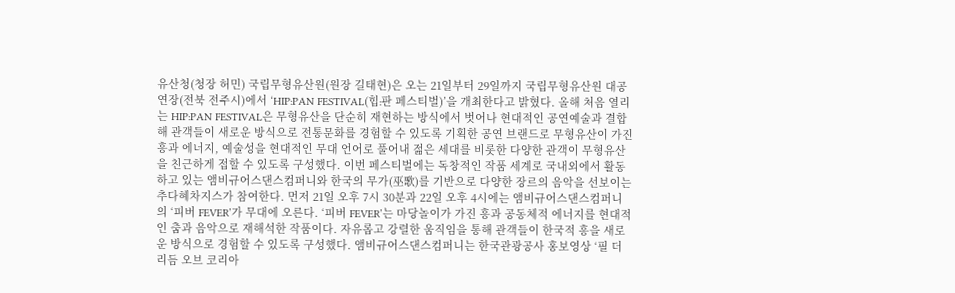유산청(청장 허민) 국립무형유산원(원장 길태현)은 오는 21일부터 29일까지 국립무형유산원 대공연장(전북 전주시)에서 ‘HIPːPAN FESTIVAL(힙ː판 페스티벌)’을 개최한다고 밝혔다. 올해 처음 열리는 HIPːPAN FESTIVAL은 무형유산을 단순히 재현하는 방식에서 벗어나 현대적인 공연예술과 결합해 관객들이 새로운 방식으로 전통문화를 경험할 수 있도록 기획한 공연 브랜드로 무형유산이 가진 흥과 에너지, 예술성을 현대적인 무대 언어로 풀어내 젊은 세대를 비롯한 다양한 관객이 무형유산을 친근하게 접할 수 있도록 구성했다. 이번 페스티벌에는 독창적인 작품 세계로 국내외에서 활동하고 있는 앰비규어스댄스컴퍼니와 한국의 무가(巫歌)를 기반으로 다양한 장르의 음악을 선보이는 추다혜차지스가 참여한다. 먼저 21일 오후 7시 30분과 22일 오후 4시에는 앰비규어스댄스컴퍼니의 ‘피버 FEVER’가 무대에 오른다. ‘피버 FEVER’는 마당놀이가 가진 흥과 공동체적 에너지를 현대적인 춤과 음악으로 재해석한 작품이다. 자유롭고 강렬한 움직임을 통해 관객들이 한국적 흥을 새로운 방식으로 경험할 수 있도록 구성했다. 앰비규어스댄스컴퍼니는 한국관광공사 홍보영상 ‘필 더 리듬 오브 코리아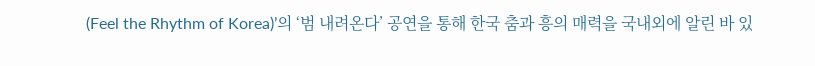(Feel the Rhythm of Korea)’의 ‘범 내려온다’ 공연을 통해 한국 춤과 흥의 매력을 국내외에 알린 바 있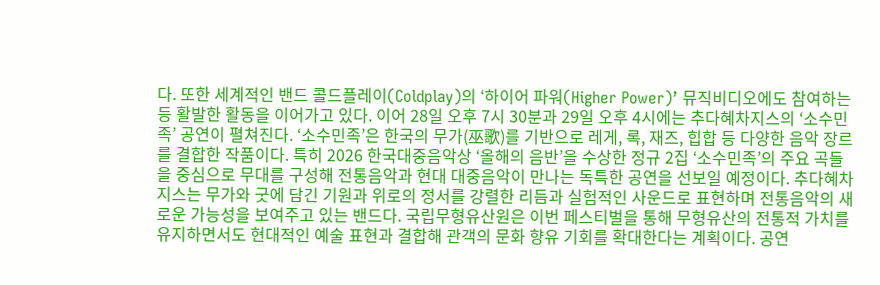다. 또한 세계적인 밴드 콜드플레이(Coldplay)의 ‘하이어 파워(Higher Power)’ 뮤직비디오에도 참여하는 등 활발한 활동을 이어가고 있다. 이어 28일 오후 7시 30분과 29일 오후 4시에는 추다혜차지스의 ‘소수민족’ 공연이 펼쳐진다. ‘소수민족’은 한국의 무가(巫歌)를 기반으로 레게, 록, 재즈, 힙합 등 다양한 음악 장르를 결합한 작품이다. 특히 2026 한국대중음악상 ‘올해의 음반’을 수상한 정규 2집 ‘소수민족’의 주요 곡들을 중심으로 무대를 구성해 전통음악과 현대 대중음악이 만나는 독특한 공연을 선보일 예정이다. 추다혜차지스는 무가와 굿에 담긴 기원과 위로의 정서를 강렬한 리듬과 실험적인 사운드로 표현하며 전통음악의 새로운 가능성을 보여주고 있는 밴드다. 국립무형유산원은 이번 페스티벌을 통해 무형유산의 전통적 가치를 유지하면서도 현대적인 예술 표현과 결합해 관객의 문화 향유 기회를 확대한다는 계획이다. 공연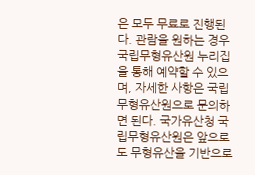은 모두 무료로 진행된다. 관람을 원하는 경우 국립무형유산원 누리집을 통해 예약할 수 있으며, 자세한 사항은 국립무형유산원으로 문의하면 된다. 국가유산청 국립무형유산원은 앞으로도 무형유산을 기반으로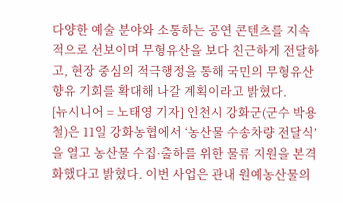다양한 예술 분야와 소통하는 공연 콘텐츠를 지속적으로 선보이며 무형유산을 보다 친근하게 전달하고, 현장 중심의 적극행정을 통해 국민의 무형유산 향유 기회를 확대해 나갈 계획이라고 밝혔다.
[뉴시니어 = 노태영 기자] 인천시 강화군(군수 박용철)은 11일 강화농협에서 ‘농산물 수송차량 전달식’을 열고 농산물 수집·출하를 위한 물류 지원을 본격화했다고 밝혔다. 이번 사업은 관내 원예농산물의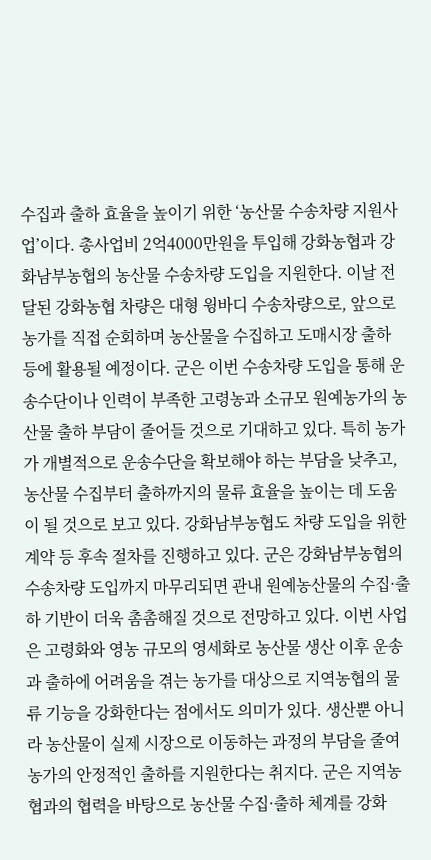수집과 출하 효율을 높이기 위한 ‘농산물 수송차량 지원사업’이다. 총사업비 2억4000만원을 투입해 강화농협과 강화남부농협의 농산물 수송차량 도입을 지원한다. 이날 전달된 강화농협 차량은 대형 윙바디 수송차량으로, 앞으로 농가를 직접 순회하며 농산물을 수집하고 도매시장 출하 등에 활용될 예정이다. 군은 이번 수송차량 도입을 통해 운송수단이나 인력이 부족한 고령농과 소규모 원예농가의 농산물 출하 부담이 줄어들 것으로 기대하고 있다. 특히 농가가 개별적으로 운송수단을 확보해야 하는 부담을 낮추고, 농산물 수집부터 출하까지의 물류 효율을 높이는 데 도움이 될 것으로 보고 있다. 강화남부농협도 차량 도입을 위한 계약 등 후속 절차를 진행하고 있다. 군은 강화남부농협의 수송차량 도입까지 마무리되면 관내 원예농산물의 수집·출하 기반이 더욱 촘촘해질 것으로 전망하고 있다. 이번 사업은 고령화와 영농 규모의 영세화로 농산물 생산 이후 운송과 출하에 어려움을 겪는 농가를 대상으로 지역농협의 물류 기능을 강화한다는 점에서도 의미가 있다. 생산뿐 아니라 농산물이 실제 시장으로 이동하는 과정의 부담을 줄여 농가의 안정적인 출하를 지원한다는 취지다. 군은 지역농협과의 협력을 바탕으로 농산물 수집·출하 체계를 강화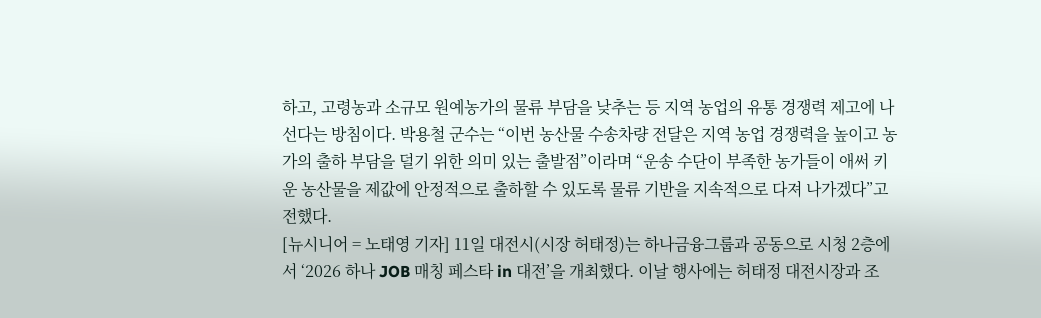하고, 고령농과 소규모 원예농가의 물류 부담을 낮추는 등 지역 농업의 유통 경쟁력 제고에 나선다는 방침이다. 박용철 군수는 “이번 농산물 수송차량 전달은 지역 농업 경쟁력을 높이고 농가의 출하 부담을 덜기 위한 의미 있는 출발점”이라며 “운송 수단이 부족한 농가들이 애써 키운 농산물을 제값에 안정적으로 출하할 수 있도록 물류 기반을 지속적으로 다져 나가겠다”고 전했다.
[뉴시니어 = 노태영 기자] 11일 대전시(시장 허태정)는 하나금융그룹과 공동으로 시청 2층에서 ‘2026 하나 JOB 매칭 페스타 in 대전’을 개최했다. 이날 행사에는 허태정 대전시장과 조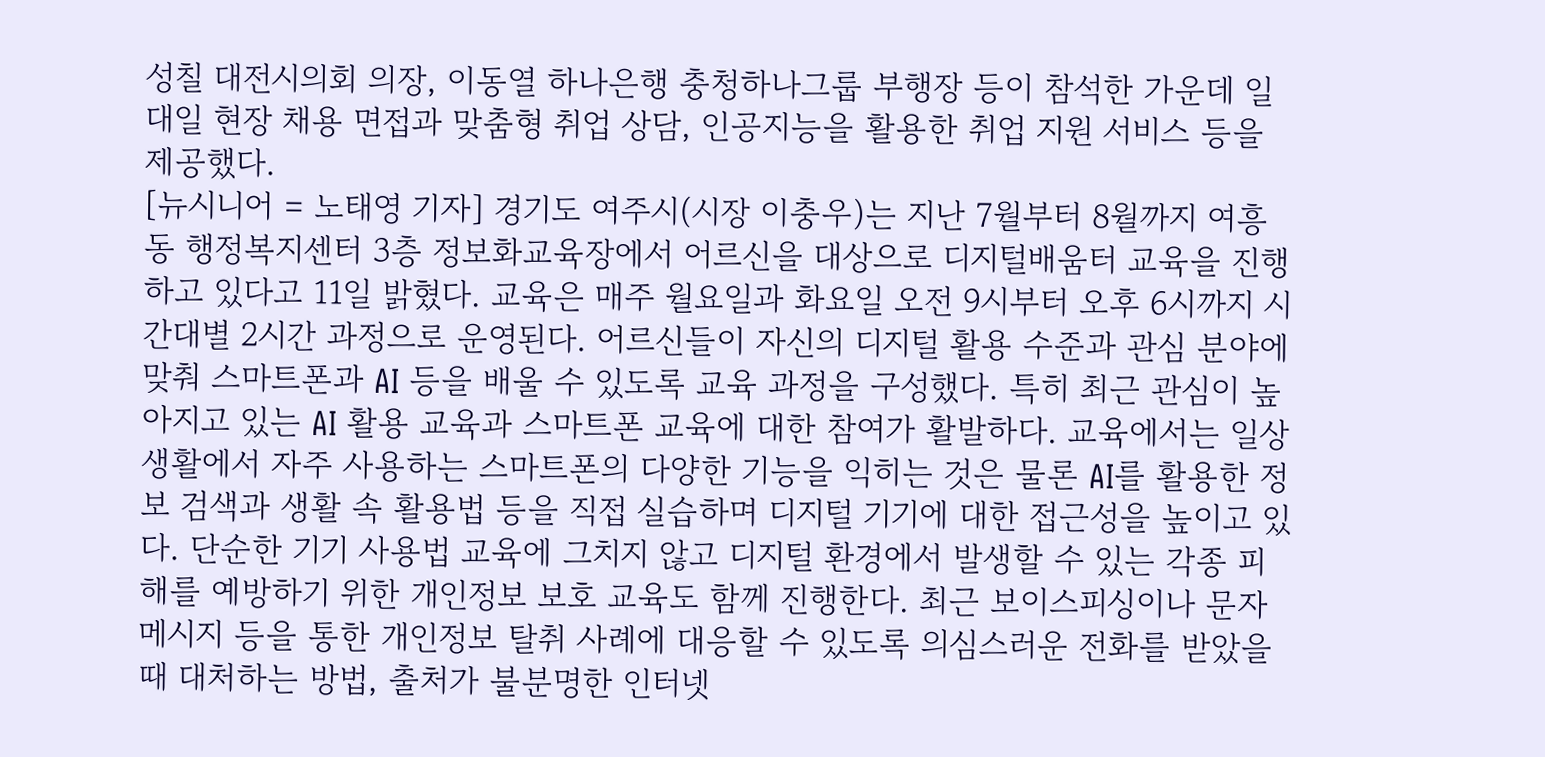성칠 대전시의회 의장, 이동열 하나은행 충청하나그룹 부행장 등이 참석한 가운데 일대일 현장 채용 면접과 맞춤형 취업 상담, 인공지능을 활용한 취업 지원 서비스 등을 제공했다.
[뉴시니어 = 노태영 기자] 경기도 여주시(시장 이충우)는 지난 7월부터 8월까지 여흥동 행정복지센터 3층 정보화교육장에서 어르신을 대상으로 디지털배움터 교육을 진행하고 있다고 11일 밝혔다. 교육은 매주 월요일과 화요일 오전 9시부터 오후 6시까지 시간대별 2시간 과정으로 운영된다. 어르신들이 자신의 디지털 활용 수준과 관심 분야에 맞춰 스마트폰과 AI 등을 배울 수 있도록 교육 과정을 구성했다. 특히 최근 관심이 높아지고 있는 AI 활용 교육과 스마트폰 교육에 대한 참여가 활발하다. 교육에서는 일상생활에서 자주 사용하는 스마트폰의 다양한 기능을 익히는 것은 물론 AI를 활용한 정보 검색과 생활 속 활용법 등을 직접 실습하며 디지털 기기에 대한 접근성을 높이고 있다. 단순한 기기 사용법 교육에 그치지 않고 디지털 환경에서 발생할 수 있는 각종 피해를 예방하기 위한 개인정보 보호 교육도 함께 진행한다. 최근 보이스피싱이나 문자메시지 등을 통한 개인정보 탈취 사례에 대응할 수 있도록 의심스러운 전화를 받았을 때 대처하는 방법, 출처가 불분명한 인터넷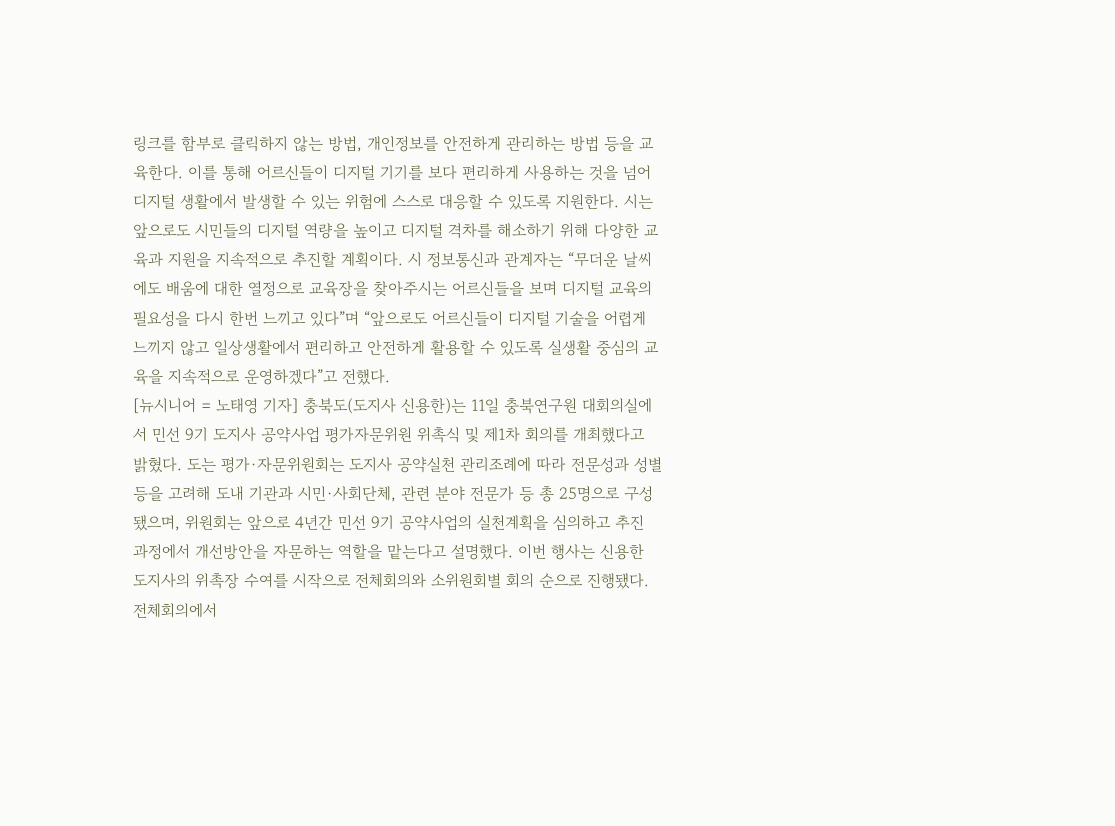링크를 함부로 클릭하지 않는 방법, 개인정보를 안전하게 관리하는 방법 등을 교육한다. 이를 통해 어르신들이 디지털 기기를 보다 편리하게 사용하는 것을 넘어 디지털 생활에서 발생할 수 있는 위험에 스스로 대응할 수 있도록 지원한다. 시는 앞으로도 시민들의 디지털 역량을 높이고 디지털 격차를 해소하기 위해 다양한 교육과 지원을 지속적으로 추진할 계획이다. 시 정보통신과 관계자는 “무더운 날씨에도 배움에 대한 열정으로 교육장을 찾아주시는 어르신들을 보며 디지털 교육의 필요성을 다시 한번 느끼고 있다”며 “앞으로도 어르신들이 디지털 기술을 어렵게 느끼지 않고 일상생활에서 편리하고 안전하게 활용할 수 있도록 실생활 중심의 교육을 지속적으로 운영하겠다”고 전했다.
[뉴시니어 = 노태영 기자] 충북도(도지사 신용한)는 11일 충북연구원 대회의실에서 민선 9기 도지사 공약사업 평가자문위원 위촉식 및 제1차 회의를 개최했다고 밝혔다. 도는 평가·자문위원회는 도지사 공약실천 관리조례에 따라 전문성과 성별 등을 고려해 도내 기관과 시민·사회단체, 관련 분야 전문가 등 총 25명으로 구성됐으며, 위원회는 앞으로 4년간 민선 9기 공약사업의 실천계획을 심의하고 추진 과정에서 개선방안을 자문하는 역할을 맡는다고 설명했다. 이번 행사는 신용한 도지사의 위촉장 수여를 시작으로 전체회의와 소위원회별 회의 순으로 진행됐다. 전체회의에서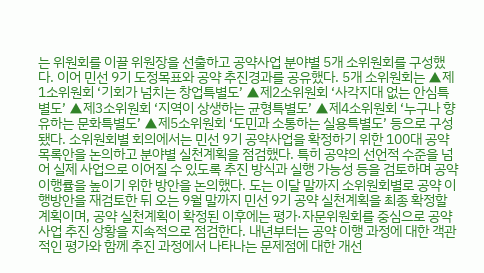는 위원회를 이끌 위원장을 선출하고 공약사업 분야별 5개 소위원회를 구성했다. 이어 민선 9기 도정목표와 공약 추진경과를 공유했다. 5개 소위원회는 ▲제1소위원회 ‘기회가 넘치는 창업특별도’ ▲제2소위원회 ‘사각지대 없는 안심특별도’ ▲제3소위원회 ‘지역이 상생하는 균형특별도’ ▲제4소위원회 ‘누구나 향유하는 문화특별도’ ▲제5소위원회 ‘도민과 소통하는 실용특별도’ 등으로 구성됐다. 소위원회별 회의에서는 민선 9기 공약사업을 확정하기 위한 100대 공약 목록안을 논의하고 분야별 실천계획을 점검했다. 특히 공약의 선언적 수준을 넘어 실제 사업으로 이어질 수 있도록 추진 방식과 실행 가능성 등을 검토하며 공약 이행률을 높이기 위한 방안을 논의했다. 도는 이달 말까지 소위원회별로 공약 이행방안을 재검토한 뒤 오는 9월 말까지 민선 9기 공약 실천계획을 최종 확정할 계획이며, 공약 실천계획이 확정된 이후에는 평가·자문위원회를 중심으로 공약사업 추진 상황을 지속적으로 점검한다. 내년부터는 공약 이행 과정에 대한 객관적인 평가와 함께 추진 과정에서 나타나는 문제점에 대한 개선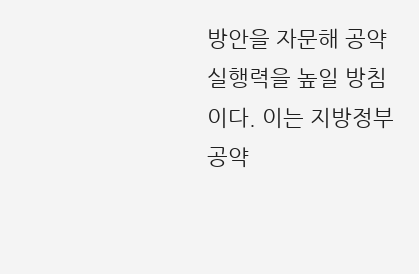방안을 자문해 공약 실행력을 높일 방침이다. 이는 지방정부 공약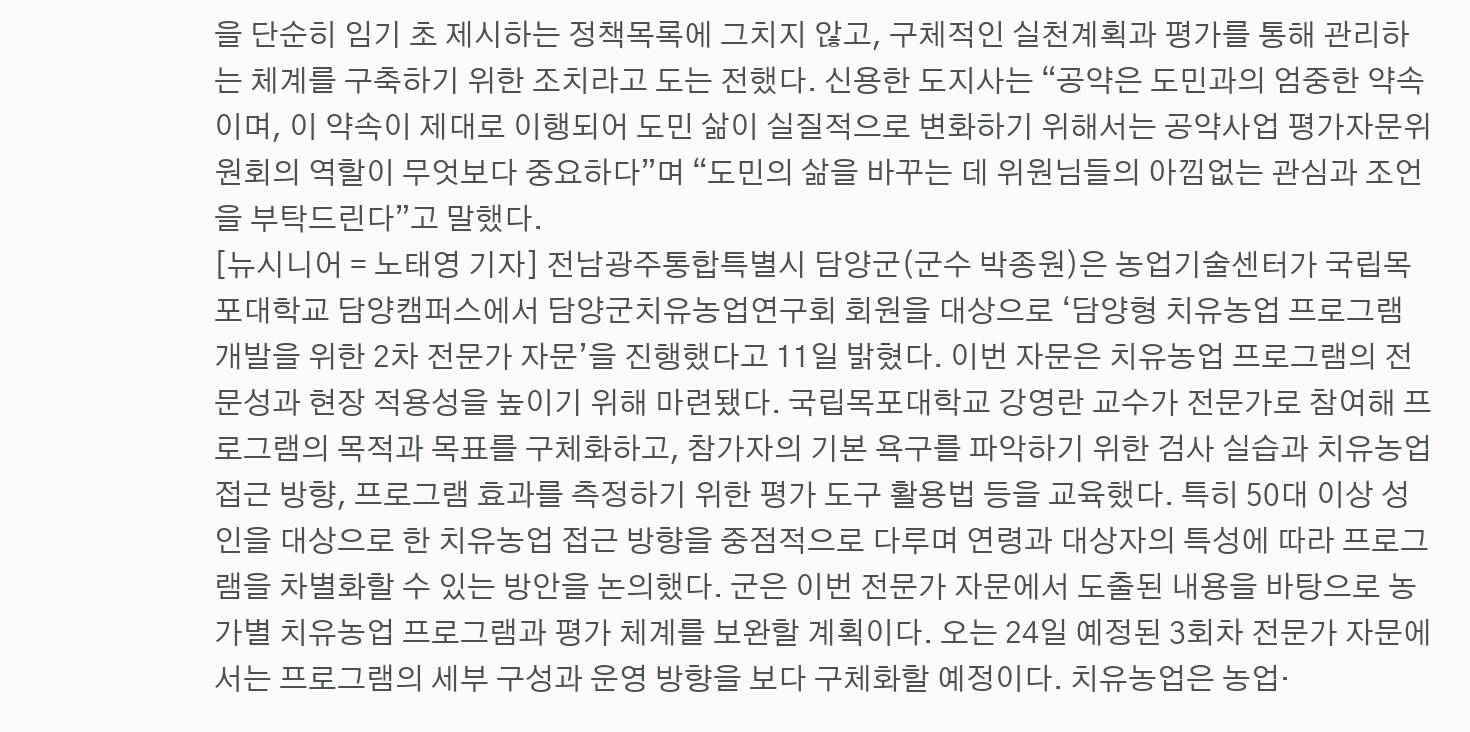을 단순히 임기 초 제시하는 정책목록에 그치지 않고, 구체적인 실천계획과 평가를 통해 관리하는 체계를 구축하기 위한 조치라고 도는 전했다. 신용한 도지사는 “공약은 도민과의 엄중한 약속이며, 이 약속이 제대로 이행되어 도민 삶이 실질적으로 변화하기 위해서는 공약사업 평가자문위원회의 역할이 무엇보다 중요하다”며 “도민의 삶을 바꾸는 데 위원님들의 아낌없는 관심과 조언을 부탁드린다”고 말했다.
[뉴시니어 = 노태영 기자] 전남광주통합특별시 담양군(군수 박종원)은 농업기술센터가 국립목포대학교 담양캠퍼스에서 담양군치유농업연구회 회원을 대상으로 ‘담양형 치유농업 프로그램 개발을 위한 2차 전문가 자문’을 진행했다고 11일 밝혔다. 이번 자문은 치유농업 프로그램의 전문성과 현장 적용성을 높이기 위해 마련됐다. 국립목포대학교 강영란 교수가 전문가로 참여해 프로그램의 목적과 목표를 구체화하고, 참가자의 기본 욕구를 파악하기 위한 검사 실습과 치유농업 접근 방향, 프로그램 효과를 측정하기 위한 평가 도구 활용법 등을 교육했다. 특히 50대 이상 성인을 대상으로 한 치유농업 접근 방향을 중점적으로 다루며 연령과 대상자의 특성에 따라 프로그램을 차별화할 수 있는 방안을 논의했다. 군은 이번 전문가 자문에서 도출된 내용을 바탕으로 농가별 치유농업 프로그램과 평가 체계를 보완할 계획이다. 오는 24일 예정된 3회차 전문가 자문에서는 프로그램의 세부 구성과 운영 방향을 보다 구체화할 예정이다. 치유농업은 농업·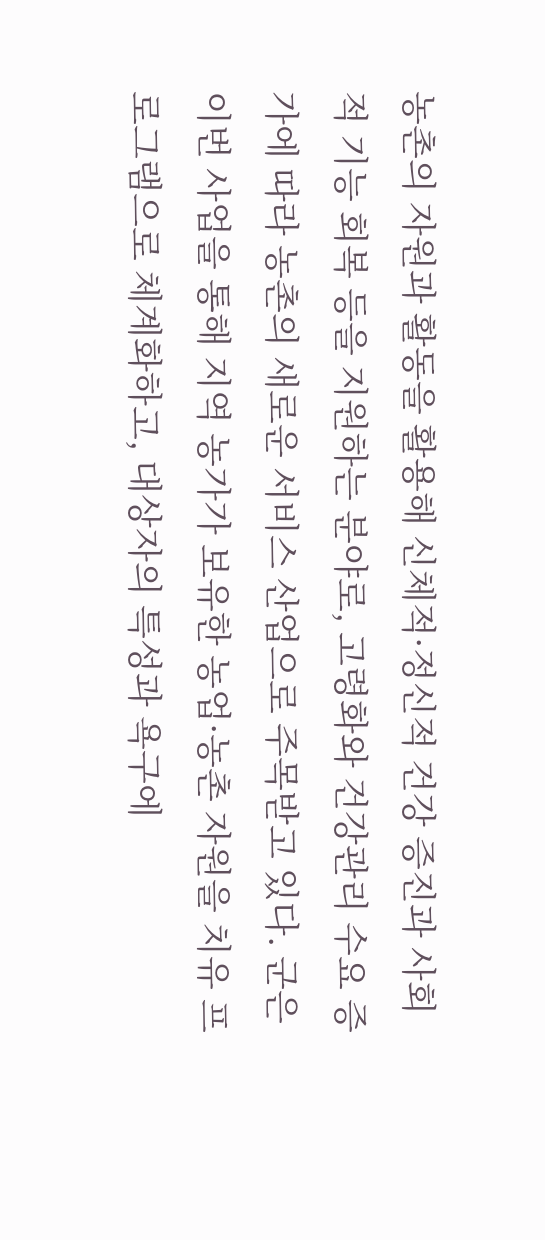농촌의 자원과 활동을 활용해 신체적·정신적 건강 증진과 사회적 기능 회복 등을 지원하는 분야로, 고령화와 건강관리 수요 증가에 따라 농촌의 새로운 서비스 산업으로 주목받고 있다. 군은 이번 사업을 통해 지역 농가가 보유한 농업·농촌 자원을 치유 프로그램으로 체계화하고, 대상자의 특성과 욕구에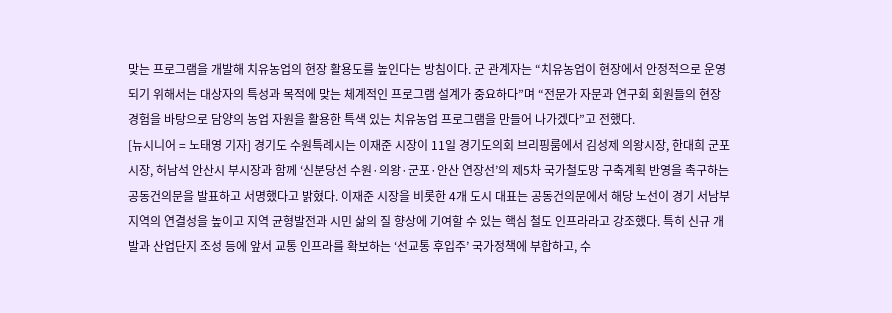맞는 프로그램을 개발해 치유농업의 현장 활용도를 높인다는 방침이다. 군 관계자는 “치유농업이 현장에서 안정적으로 운영되기 위해서는 대상자의 특성과 목적에 맞는 체계적인 프로그램 설계가 중요하다”며 “전문가 자문과 연구회 회원들의 현장 경험을 바탕으로 담양의 농업 자원을 활용한 특색 있는 치유농업 프로그램을 만들어 나가겠다”고 전했다.
[뉴시니어 = 노태영 기자] 경기도 수원특례시는 이재준 시장이 11일 경기도의회 브리핑룸에서 김성제 의왕시장, 한대희 군포시장, 허남석 안산시 부시장과 함께 ‘신분당선 수원·의왕·군포·안산 연장선’의 제5차 국가철도망 구축계획 반영을 촉구하는 공동건의문을 발표하고 서명했다고 밝혔다. 이재준 시장을 비롯한 4개 도시 대표는 공동건의문에서 해당 노선이 경기 서남부 지역의 연결성을 높이고 지역 균형발전과 시민 삶의 질 향상에 기여할 수 있는 핵심 철도 인프라라고 강조했다. 특히 신규 개발과 산업단지 조성 등에 앞서 교통 인프라를 확보하는 ‘선교통 후입주’ 국가정책에 부합하고, 수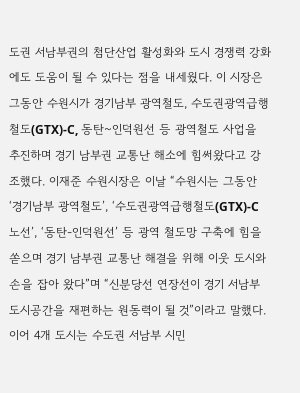도권 서남부권의 첨단산업 활성화와 도시 경쟁력 강화에도 도움이 될 수 있다는 점을 내세웠다. 이 시장은 그동안 수원시가 경기남부 광역철도, 수도권광역급행철도(GTX)-C, 동탄~인덕원선 등 광역철도 사업을 추진하며 경기 남부권 교통난 해소에 힘써왔다고 강조했다. 이재준 수원시장은 이날 “수원시는 그동안 ‘경기남부 광역철도’, ‘수도권광역급행철도(GTX)-C 노선’, ‘동탄-인덕원선’ 등 광역 철도망 구축에 힘을 쏟으며 경기 남부권 교통난 해결을 위해 이웃 도시와 손을 잡아 왔다”며 “신분당선 연장선이 경기 서남부 도시공간을 재편하는 원동력이 될 것”이라고 말했다. 이어 4개 도시는 수도권 서남부 시민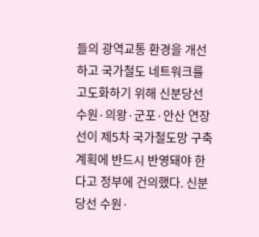들의 광역교통 환경을 개선하고 국가철도 네트워크를 고도화하기 위해 신분당선 수원·의왕·군포·안산 연장선이 제5차 국가철도망 구축계획에 반드시 반영돼야 한다고 정부에 건의했다. 신분당선 수원·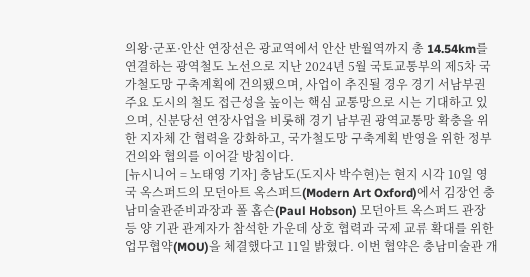의왕·군포·안산 연장선은 광교역에서 안산 반월역까지 총 14.54km를 연결하는 광역철도 노선으로 지난 2024년 5월 국토교통부의 제5차 국가철도망 구축계획에 건의됐으며, 사업이 추진될 경우 경기 서남부권 주요 도시의 철도 접근성을 높이는 핵심 교통망으로 시는 기대하고 있으며, 신분당선 연장사업을 비롯해 경기 남부권 광역교통망 확충을 위한 지자체 간 협력을 강화하고, 국가철도망 구축계획 반영을 위한 정부 건의와 협의를 이어갈 방침이다.
[뉴시니어 = 노태영 기자] 충남도(도지사 박수현)는 현지 시각 10일 영국 옥스퍼드의 모던아트 옥스퍼드(Modern Art Oxford)에서 김장언 충남미술관준비과장과 폴 홉슨(Paul Hobson) 모던아트 옥스퍼드 관장 등 양 기관 관계자가 참석한 가운데 상호 협력과 국제 교류 확대를 위한 업무협약(MOU)을 체결했다고 11일 밝혔다. 이번 협약은 충남미술관 개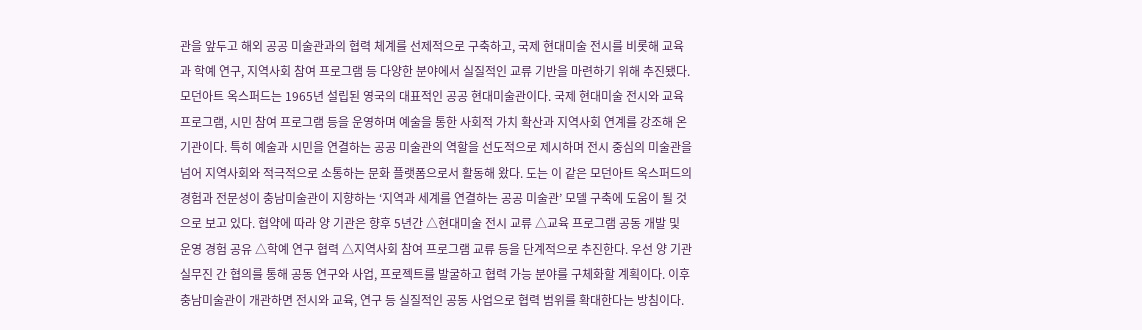관을 앞두고 해외 공공 미술관과의 협력 체계를 선제적으로 구축하고, 국제 현대미술 전시를 비롯해 교육과 학예 연구, 지역사회 참여 프로그램 등 다양한 분야에서 실질적인 교류 기반을 마련하기 위해 추진됐다. 모던아트 옥스퍼드는 1965년 설립된 영국의 대표적인 공공 현대미술관이다. 국제 현대미술 전시와 교육 프로그램, 시민 참여 프로그램 등을 운영하며 예술을 통한 사회적 가치 확산과 지역사회 연계를 강조해 온 기관이다. 특히 예술과 시민을 연결하는 공공 미술관의 역할을 선도적으로 제시하며 전시 중심의 미술관을 넘어 지역사회와 적극적으로 소통하는 문화 플랫폼으로서 활동해 왔다. 도는 이 같은 모던아트 옥스퍼드의 경험과 전문성이 충남미술관이 지향하는 ‘지역과 세계를 연결하는 공공 미술관’ 모델 구축에 도움이 될 것으로 보고 있다. 협약에 따라 양 기관은 향후 5년간 △현대미술 전시 교류 △교육 프로그램 공동 개발 및 운영 경험 공유 △학예 연구 협력 △지역사회 참여 프로그램 교류 등을 단계적으로 추진한다. 우선 양 기관 실무진 간 협의를 통해 공동 연구와 사업, 프로젝트를 발굴하고 협력 가능 분야를 구체화할 계획이다. 이후 충남미술관이 개관하면 전시와 교육, 연구 등 실질적인 공동 사업으로 협력 범위를 확대한다는 방침이다.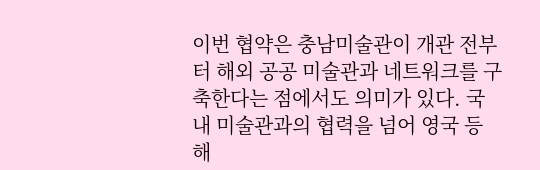이번 협약은 충남미술관이 개관 전부터 해외 공공 미술관과 네트워크를 구축한다는 점에서도 의미가 있다. 국내 미술관과의 협력을 넘어 영국 등 해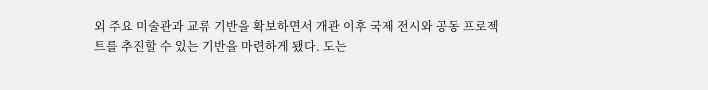외 주요 미술관과 교류 기반을 확보하면서 개관 이후 국제 전시와 공동 프로젝트를 추진할 수 있는 기반을 마련하게 됐다. 도는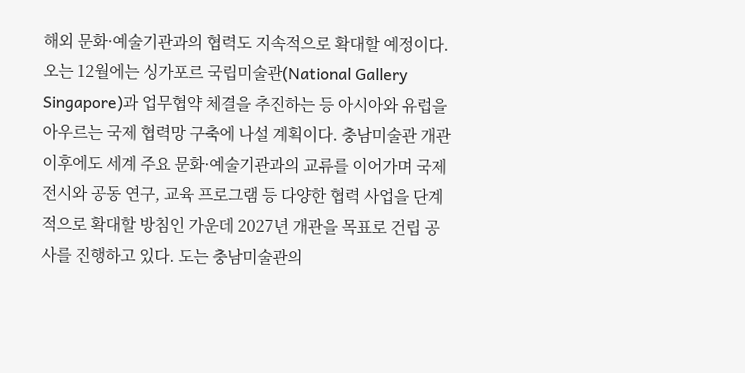해외 문화·예술기관과의 협력도 지속적으로 확대할 예정이다. 오는 12월에는 싱가포르 국립미술관(National Gallery Singapore)과 업무협약 체결을 추진하는 등 아시아와 유럽을 아우르는 국제 협력망 구축에 나설 계획이다. 충남미술관 개관 이후에도 세계 주요 문화·예술기관과의 교류를 이어가며 국제 전시와 공동 연구, 교육 프로그램 등 다양한 협력 사업을 단계적으로 확대할 방침인 가운데 2027년 개관을 목표로 건립 공사를 진행하고 있다. 도는 충남미술관의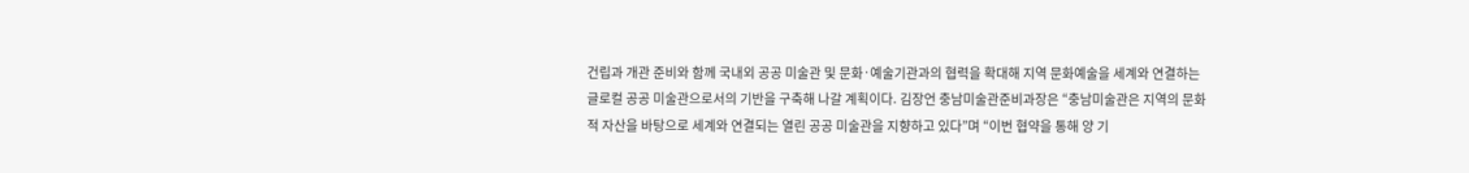건립과 개관 준비와 함께 국내외 공공 미술관 및 문화·예술기관과의 협력을 확대해 지역 문화예술을 세계와 연결하는 글로컬 공공 미술관으로서의 기반을 구축해 나갈 계획이다. 김장언 충남미술관준비과장은 “충남미술관은 지역의 문화적 자산을 바탕으로 세계와 연결되는 열린 공공 미술관을 지향하고 있다”며 “이번 협약을 통해 양 기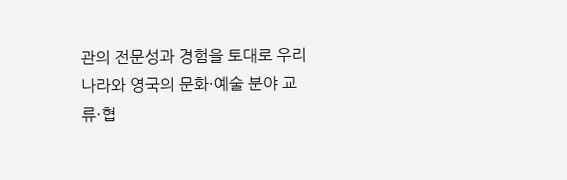관의 전문성과 경험을 토대로 우리나라와 영국의 문화·예술 분야 교류·협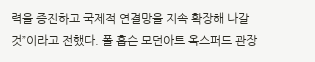력을 증진하고 국제적 연결망을 지속 확장해 나갈 것”이라고 전했다. 폴 홉슨 모던아트 옥스퍼드 관장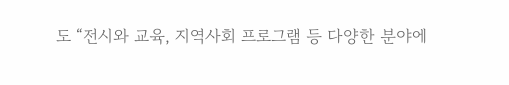도 “전시와 교육, 지역사회 프로그램 등 다양한 분야에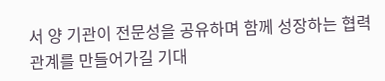서 양 기관이 전문성을 공유하며 함께 성장하는 협력 관계를 만들어가길 기대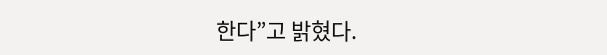한다”고 밝혔다.